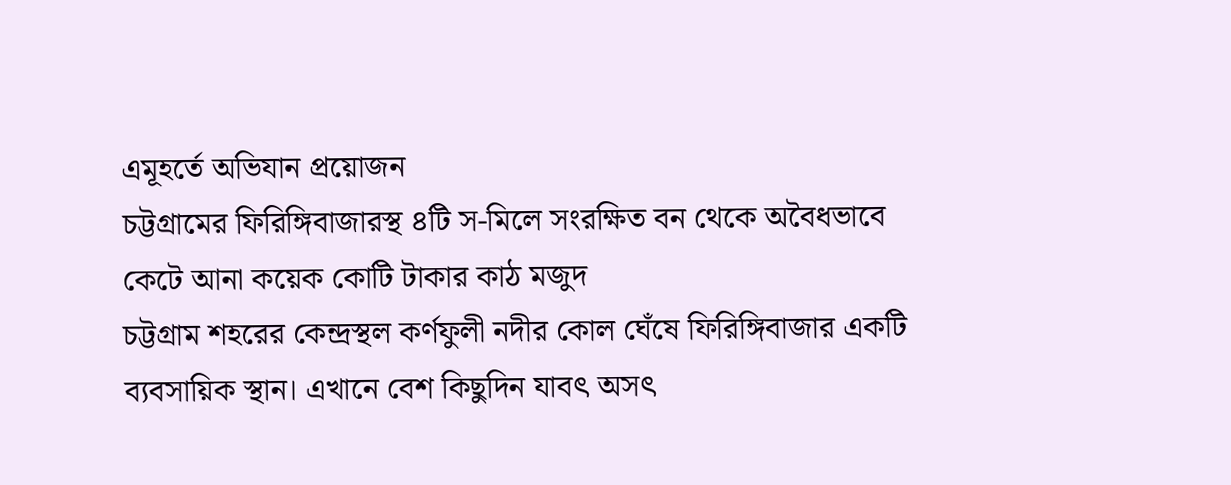এমূহর্তে অভিযান প্রয়োজন
চট্টগ্রামের ফিরিঙ্গিবাজারস্থ ৪টি স-মিলে সংরক্ষিত বন থেকে অবৈধভাবে কেটে আনা কয়েক কোটি টাকার কাঠ মজুদ
চট্টগ্রাম শহরের কেন্দ্রস্থল কর্ণফুলী নদীর কোল ঘেঁষে ফিরিঙ্গিবাজার একটি ব্যবসায়িক স্থান। এখানে বেশ কিছুদিন যাবৎ অসৎ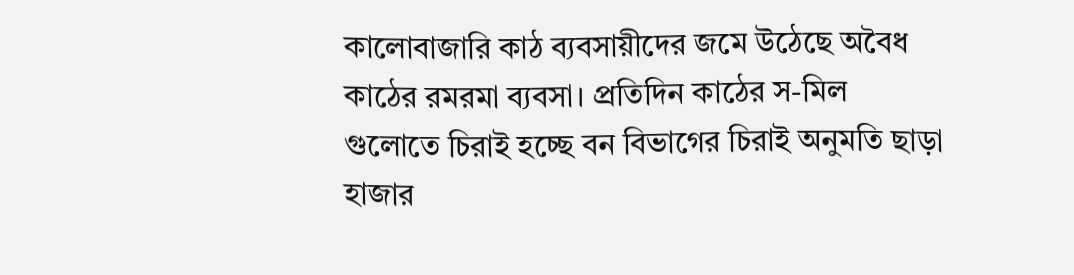কালোবাজারি কাঠ ব্যবসায়ীদের জমে উঠেছে অবৈধ কাঠের রমরমা ব্যবসা। প্রতিদিন কাঠের স-মিল গুলোতে চিরাই হচ্ছে বন বিভাগের চিরাই অনুমতি ছাড়া হাজার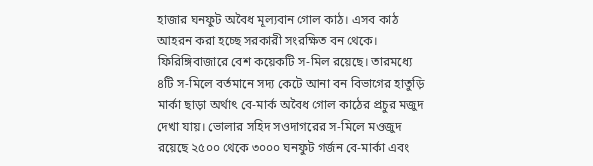হাজার ঘনফুট অবৈধ মূল্যবান গোল কাঠ। এসব কাঠ আহরন করা হচ্ছে সরকারী সংরক্ষিত বন থেকে।
ফিরিঙ্গিবাজারে বেশ কয়েকটি স-মিল রয়েছে। তারমধ্যে ৪টি স-মিলে বর্তমানে সদ্য কেটে আনা বন বিভাগের হাতুড়ি মার্কা ছাড়া অর্থাৎ বে-মার্ক অবৈধ গোল কাঠের প্রচুর মজুদ দেখা যায়। ভোলার সহিদ সওদাগরের স-মিলে মওজুদ রয়েছে ২৫০০ থেকে ৩০০০ ঘনফুট গর্জন বে-মার্কা এবং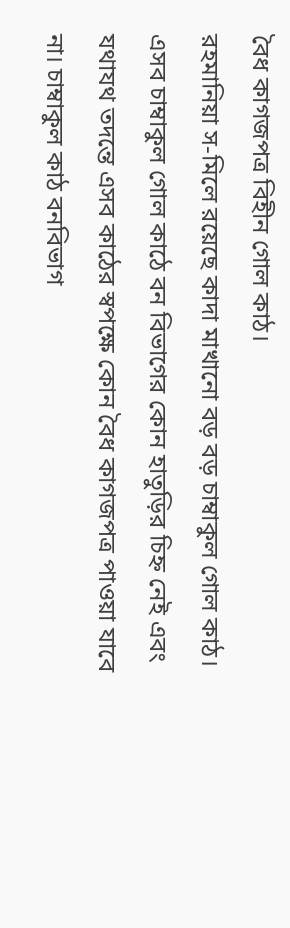বৈধ কাগজপত্র বিহীন গোল কাঠ।
রহমানিয়া স-মিলে রয়েছে কাদা মাখানো বড় বড় চাম্বাকুল গোল কাঠ। এসব চাম্বাকুল গোল কাঠে বন বিভাগের কোন হাতুড়ির চিহ্ন নেই এবং যথাযথ তদন্তে এসব কাঠের স্বপক্ষে কোন বৈধ কাগজপত্র পাওয়া যাবে না। চাম্বাকুল কাঠ বনবিভাগ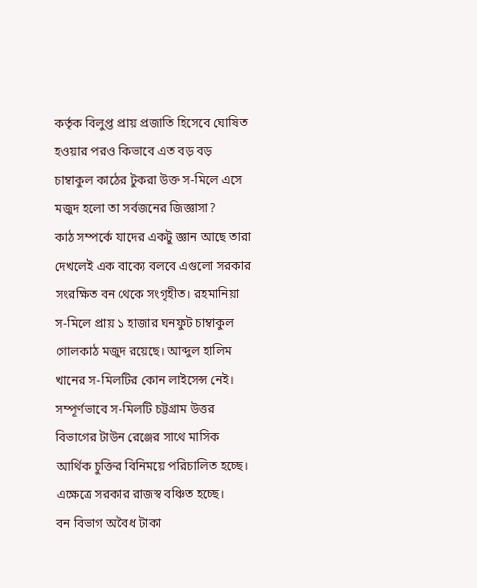কর্তৃক বিলুপ্ত প্রায় প্রজাতি হিসেবে ঘোষিত হওয়ার পরও কিভাবে এত বড় বড় চাম্বাকুল কাঠের টুকরা উক্ত স-মিলে এসে মজুদ হলো তা সর্বজনের জিজ্ঞাসা?
কাঠ সম্পর্কে যাদের একটু জ্ঞান আছে তারা দেখলেই এক বাক্যে বলবে এগুলো সরকার সংরক্ষিত বন থেকে সংগৃহীত। রহমানিয়া স-মিলে প্রায় ১ হাজার ঘনফুট চাম্বাকুল গোলকাঠ মজুদ রয়েছে। আব্দুল হালিম খানের স-মিলটির কোন লাইসেন্স নেই। সম্পূর্ণভাবে স-মিলটি চট্টগ্রাম উত্তর বিভাগের টাউন রেঞ্জের সাথে মাসিক আর্থিক চুক্তির বিনিময়ে পরিচালিত হচ্ছে। এক্ষেত্রে সরকার রাজস্ব বঞ্চিত হচ্ছে।
বন বিভাগ অবৈধ টাকা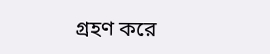গ্রহণ করে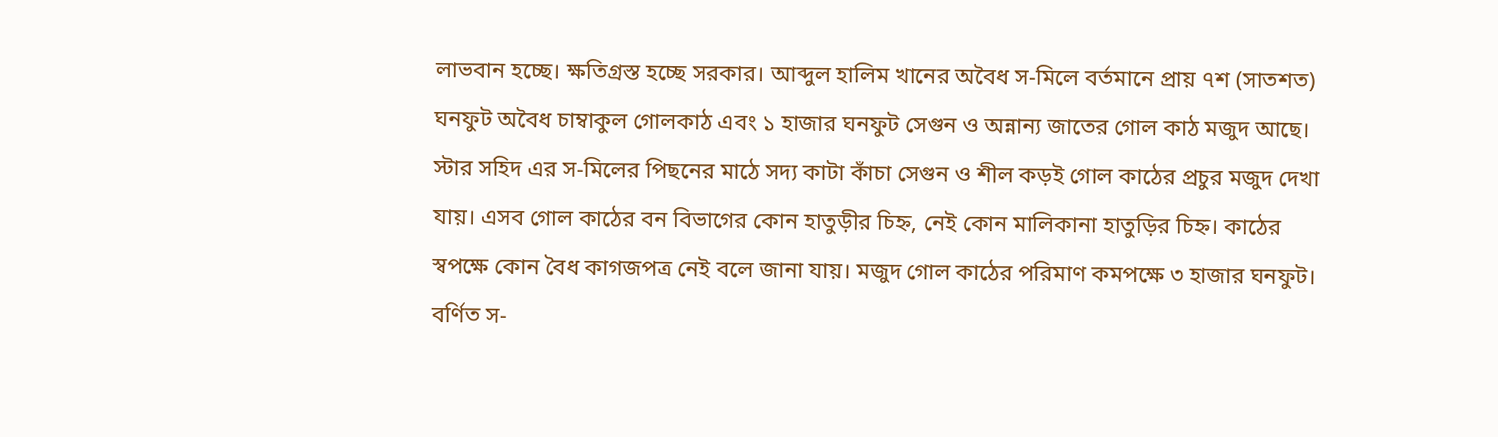লাভবান হচ্ছে। ক্ষতিগ্রস্ত হচ্ছে সরকার। আব্দুল হালিম খানের অবৈধ স-মিলে বর্তমানে প্রায় ৭শ (সাতশত) ঘনফুট অবৈধ চাম্বাকুল গোলকাঠ এবং ১ হাজার ঘনফুট সেগুন ও অন্নান্য জাতের গোল কাঠ মজুদ আছে। স্টার সহিদ এর স-মিলের পিছনের মাঠে সদ্য কাটা কাঁচা সেগুন ও শীল কড়ই গোল কাঠের প্রচুর মজুদ দেখা যায়। এসব গোল কাঠের বন বিভাগের কোন হাতুড়ীর চিহ্ন, নেই কোন মালিকানা হাতুড়ির চিহ্ন। কাঠের স্বপক্ষে কোন বৈধ কাগজপত্র নেই বলে জানা যায়। মজুদ গোল কাঠের পরিমাণ কমপক্ষে ৩ হাজার ঘনফুট।
বর্ণিত স-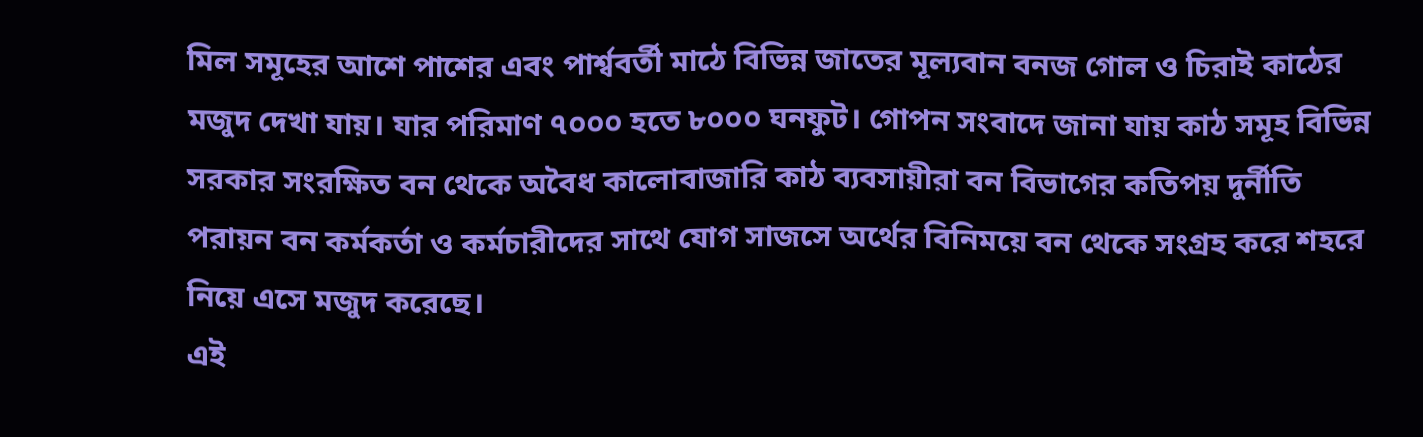মিল সমূহের আশে পাশের এবং পার্শ্ববর্তী মাঠে বিভিন্ন জাতের মূল্যবান বনজ গোল ও চিরাই কাঠের মজুদ দেখা যায়। যার পরিমাণ ৭০০০ হতে ৮০০০ ঘনফুট। গোপন সংবাদে জানা যায় কাঠ সমূহ বিভিন্ন সরকার সংরক্ষিত বন থেকে অবৈধ কালোবাজারি কাঠ ব্যবসায়ীরা বন বিভাগের কতিপয় দুর্নীতি পরায়ন বন কর্মকর্তা ও কর্মচারীদের সাথে যোগ সাজসে অর্থের বিনিময়ে বন থেকে সংগ্রহ করে শহরে নিয়ে এসে মজুদ করেছে।
এই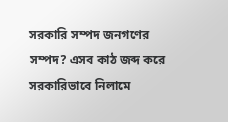সরকারি সম্পদ জনগণের সম্পদ? এসব কাঠ জব্দ করে সরকারিভাবে নিলামে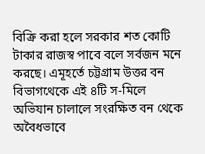বিক্রি করা হলে সরকার শত কোটি টাকার রাজস্ব পাবে বলে সর্বজন মনে করছে। এমূহর্তে চট্টগ্রাম উত্তর বন বিভাগথেকে এই ৪টি স-মিলে অভিযান চালালে সংরক্ষিত বন থেকে অবৈধভাবে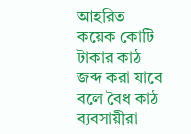আহরিত কয়েক কোটি টাকার কাঠ জব্দ করা যাবে বলে বৈধ কাঠ ব্যবসায়ীরা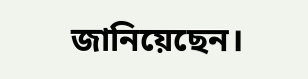জানিয়েছেন।